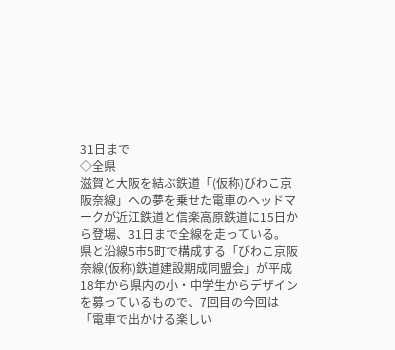31日まで
◇全県
滋賀と大阪を結ぶ鉄道「(仮称)びわこ京阪奈線」への夢を乗せた電車のヘッドマークが近江鉄道と信楽高原鉄道に15日から登場、31日まで全線を走っている。
県と沿線5市5町で構成する「びわこ京阪奈線(仮称)鉄道建設期成同盟会」が平成18年から県内の小・中学生からデザインを募っているもので、7回目の今回は「電車で出かける楽しい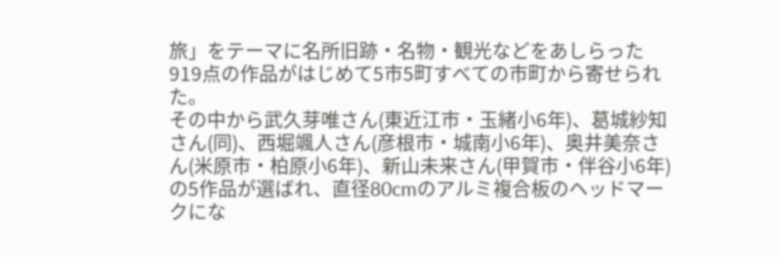旅」をテーマに名所旧跡・名物・観光などをあしらった919点の作品がはじめて5市5町すべての市町から寄せられた。
その中から武久芽唯さん(東近江市・玉緒小6年)、葛城紗知さん(同)、西堀颯人さん(彦根市・城南小6年)、奥井美奈さん(米原市・柏原小6年)、新山未来さん(甲賀市・伴谷小6年)の5作品が選ばれ、直径80cmのアルミ複合板のヘッドマークにな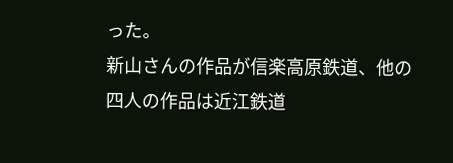った。
新山さんの作品が信楽高原鉄道、他の四人の作品は近江鉄道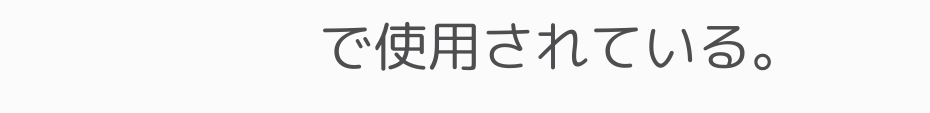で使用されている。